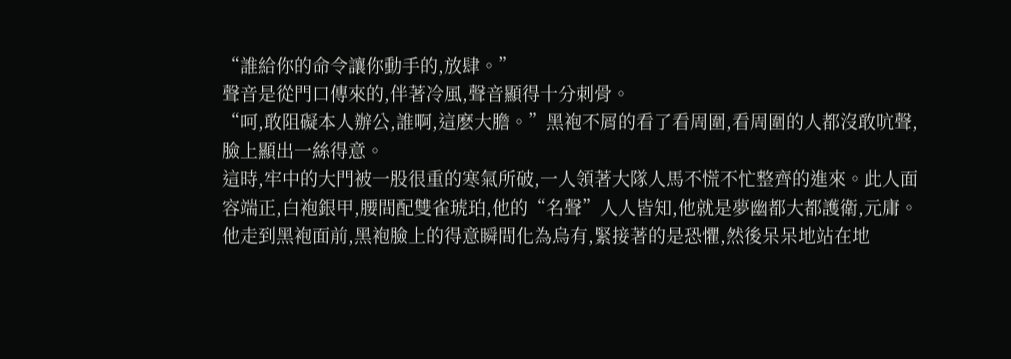“誰給你的命令讓你動手的,放肆。”
聲音是從門口傳來的,伴著冷風,聲音顯得十分刺骨。
“呵,敢阻礙本人辦公,誰啊,這麽大膽。”黑袍不屑的看了看周圍,看周圍的人都沒敢吭聲,臉上顯出一絲得意。
這時,牢中的大門被一股很重的寒氣所破,一人領著大隊人馬不慌不忙整齊的進來。此人面容端正,白袍銀甲,腰間配雙雀琥珀,他的“名聲”人人皆知,他就是夢幽都大都護衛,元庸。他走到黑袍面前,黑袍臉上的得意瞬間化為烏有,緊接著的是恐懼,然後呆呆地站在地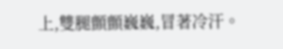上,雙腿顫顫巍巍,冒著冷汗。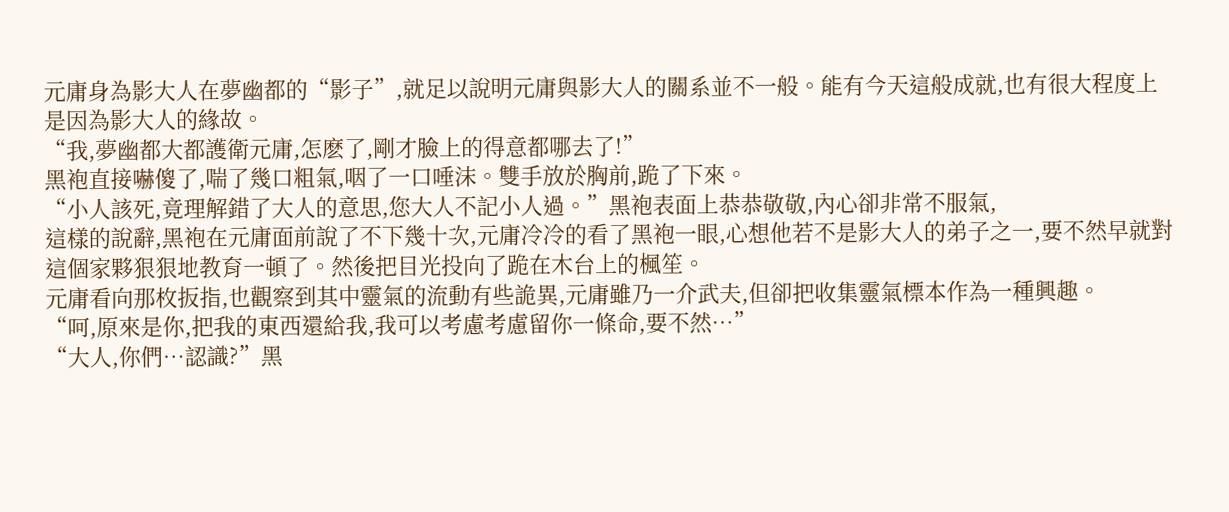元庸身為影大人在夢幽都的“影子”,就足以說明元庸與影大人的關系並不一般。能有今天這般成就,也有很大程度上是因為影大人的緣故。
“我,夢幽都大都護衛元庸,怎麽了,剛才臉上的得意都哪去了!”
黑袍直接嚇傻了,喘了幾口粗氣,咽了一口唾沫。雙手放於胸前,跪了下來。
“小人該死,竟理解錯了大人的意思,您大人不記小人過。”黑袍表面上恭恭敬敬,內心卻非常不服氣,
這樣的說辭,黑袍在元庸面前說了不下幾十次,元庸冷冷的看了黑袍一眼,心想他若不是影大人的弟子之一,要不然早就對這個家夥狠狠地教育一頓了。然後把目光投向了跪在木台上的楓笙。
元庸看向那枚扳指,也觀察到其中靈氣的流動有些詭異,元庸雖乃一介武夫,但卻把收集靈氣標本作為一種興趣。
“呵,原來是你,把我的東西還給我,我可以考慮考慮留你一條命,要不然…”
“大人,你們…認識?”黑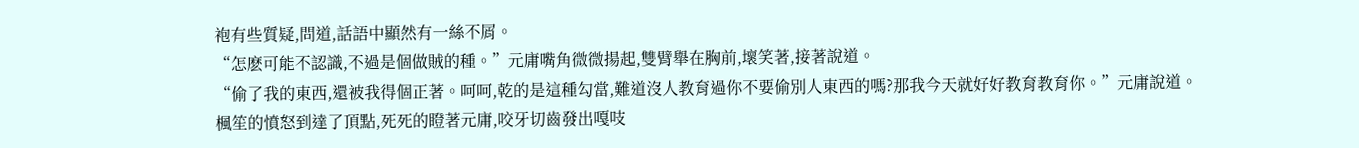袍有些質疑,問道,話語中顯然有一絲不屑。
“怎麽可能不認識,不過是個做賊的種。”元庸嘴角微微揚起,雙臂舉在胸前,壞笑著,接著說道。
“偷了我的東西,還被我得個正著。呵呵,乾的是這種勾當,難道沒人教育過你不要偷別人東西的嗎?那我今天就好好教育教育你。”元庸說道。
楓笙的憤怒到達了頂點,死死的瞪著元庸,咬牙切齒發出嘎吱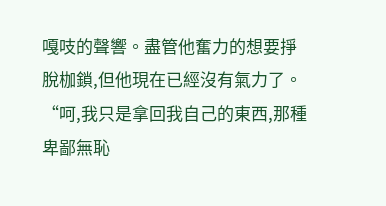嘎吱的聲響。盡管他奮力的想要掙脫枷鎖,但他現在已經沒有氣力了。
“呵,我只是拿回我自己的東西,那種卑鄙無恥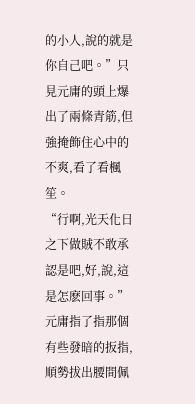的小人,說的就是你自己吧。”只見元庸的頭上爆出了兩條青筋,但強掩飾住心中的不爽,看了看楓笙。
“行啊,光天化日之下做賊不敢承認是吧,好,說,這是怎麽回事。”元庸指了指那個有些發暗的扳指,順勢拔出腰間佩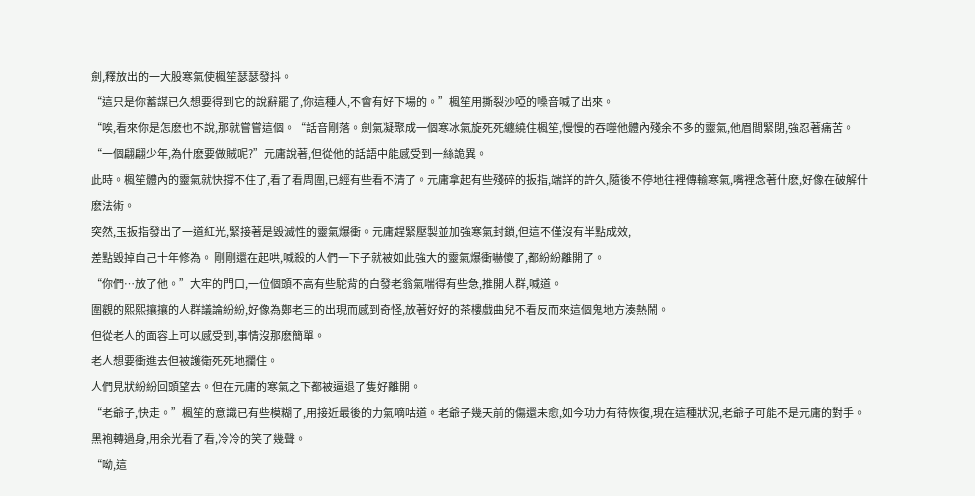劍,釋放出的一大股寒氣使楓笙瑟瑟發抖。
“這只是你蓄謀已久想要得到它的說辭罷了,你這種人,不會有好下場的。”楓笙用撕裂沙啞的嗓音喊了出來。
“唉,看來你是怎麽也不說,那就嘗嘗這個。“話音剛落。劍氣凝聚成一個寒冰氣旋死死纏繞住楓笙,慢慢的吞噬他體內殘余不多的靈氣,他眉間緊閉,強忍著痛苦。
“一個翩翩少年,為什麽要做賊呢?”元庸說著,但從他的話語中能感受到一絲詭異。
此時。楓笙體內的靈氣就快撐不住了,看了看周圍,已經有些看不清了。元庸拿起有些殘碎的扳指,端詳的許久,隨後不停地往裡傳輸寒氣,嘴裡念著什麽,好像在破解什麽法術。
突然,玉扳指發出了一道紅光,緊接著是毀滅性的靈氣爆衝。元庸趕緊壓製並加強寒氣封鎖,但這不僅沒有半點成效,
差點毀掉自己十年修為。 剛剛還在起哄,喊殺的人們一下子就被如此強大的靈氣爆衝嚇傻了,都紛紛離開了。
“你們…放了他。”大牢的門口,一位個頭不高有些駝背的白發老翁氣喘得有些急,推開人群,喊道。
圍觀的熙熙攘攘的人群議論紛紛,好像為鄭老三的出現而感到奇怪,放著好好的茶樓戲曲兒不看反而來這個鬼地方湊熱鬧。
但從老人的面容上可以感受到,事情沒那麽簡單。
老人想要衝進去但被護衛死死地攔住。
人們見狀紛紛回頭望去。但在元庸的寒氣之下都被逼退了隻好離開。
“老爺子,快走。”楓笙的意識已有些模糊了,用接近最後的力氣嘀咕道。老爺子幾天前的傷還未愈,如今功力有待恢復,現在這種狀況,老爺子可能不是元庸的對手。
黑袍轉過身,用余光看了看,冷冷的笑了幾聲。
“呦,這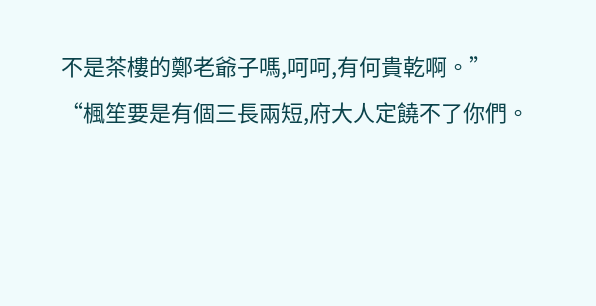不是茶樓的鄭老爺子嗎,呵呵,有何貴乾啊。”
“楓笙要是有個三長兩短,府大人定饒不了你們。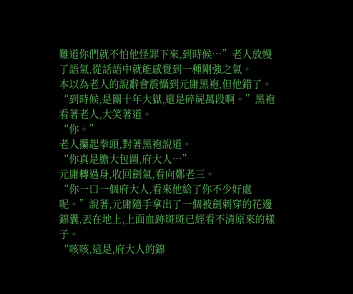難道你們就不怕他怪罪下來,到時候…”老人放慢了語氣,從話語中就能感覺到一種剛強之氣。
本以為老人的說辭會震懾到元庸黑袍,但他錯了。
“到時候,是關十年大獄,還是碎屍萬段啊。”黑袍看著老人,大笑著道。
“你。”
老人攥起拳頭,對著黑袍說道。
“你真是膽大包圖,府大人…”
元庸轉過身,收回劍氣,看向鄭老三。
“你一口一個府大人,看來他給了你不少好處呢。”說著,元庸隨手拿出了一個被劍刺穿的花邊錦囊,丟在地上,上面血跡斑斑已經看不清原來的樣子。
“咳咳,這是,府大人的錦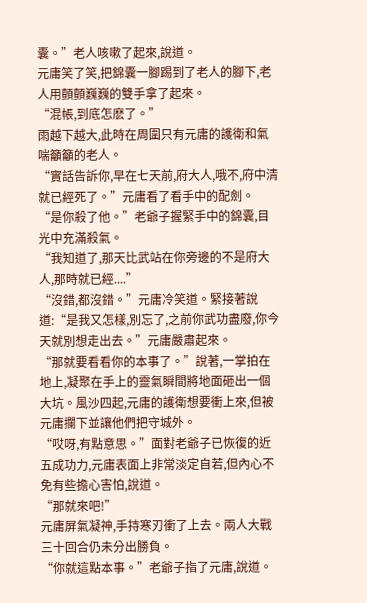囊。”老人咳嗽了起來,說道。
元庸笑了笑,把錦囊一腳踢到了老人的腳下,老人用顫顫巍巍的雙手拿了起來。
“混帳,到底怎麽了。”
雨越下越大,此時在周圍只有元庸的護衛和氣喘籲籲的老人。
“實話告訴你,早在七天前,府大人,哦不,府中清就已經死了。”元庸看了看手中的配劍。
“是你殺了他。”老爺子握緊手中的錦囊,目光中充滿殺氣。
“我知道了,那天比武站在你旁邊的不是府大人,那時就已經....”
“沒錯,都沒錯。”元庸冷笑道。緊接著說道:“是我又怎樣,別忘了,之前你武功盡廢,你今天就別想走出去。”元庸嚴肅起來。
“那就要看看你的本事了。”說著,一掌拍在地上,凝聚在手上的靈氣瞬間將地面砸出一個大坑。風沙四起,元庸的護衛想要衝上來,但被元庸攔下並讓他們把守城外。
“哎呀,有點意思。”面對老爺子已恢復的近五成功力,元庸表面上非常淡定自若,但內心不免有些擔心害怕,說道。
“那就來吧!”
元庸屏氣凝神,手持寒刃衝了上去。兩人大戰三十回合仍未分出勝負。
“你就這點本事。”老爺子指了元庸,說道。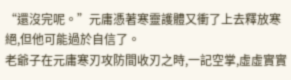“還沒完呢。”元庸憑著寒靈護體又衝了上去釋放寒絕,但他可能過於自信了。
老爺子在元庸寒刃攻防間收刃之時,一記空掌,虛虛實實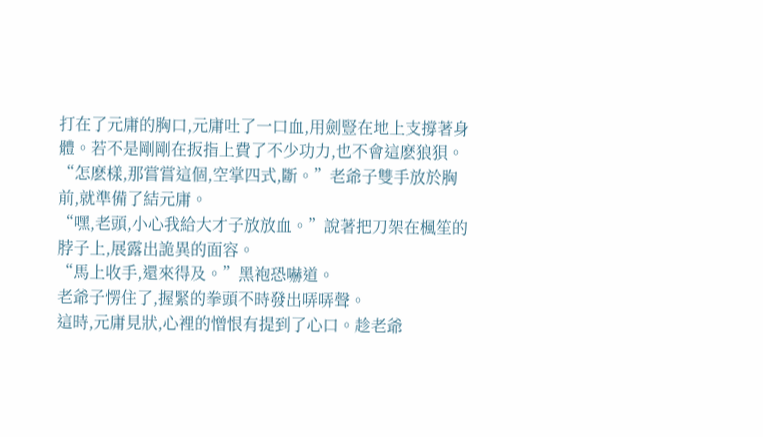打在了元庸的胸口,元庸吐了一口血,用劍豎在地上支撐著身體。若不是剛剛在扳指上費了不少功力,也不會這麽狼狽。
“怎麽樣,那嘗嘗這個,空掌四式,斷。”老爺子雙手放於胸前,就準備了結元庸。
“嘿,老頭,小心我給大才子放放血。”說著把刀架在楓笙的脖子上,展露出詭異的面容。
“馬上收手,還來得及。”黑袍恐嚇道。
老爺子愣住了,握緊的拳頭不時發出哢哢聲。
這時,元庸見狀,心裡的憎恨有提到了心口。趁老爺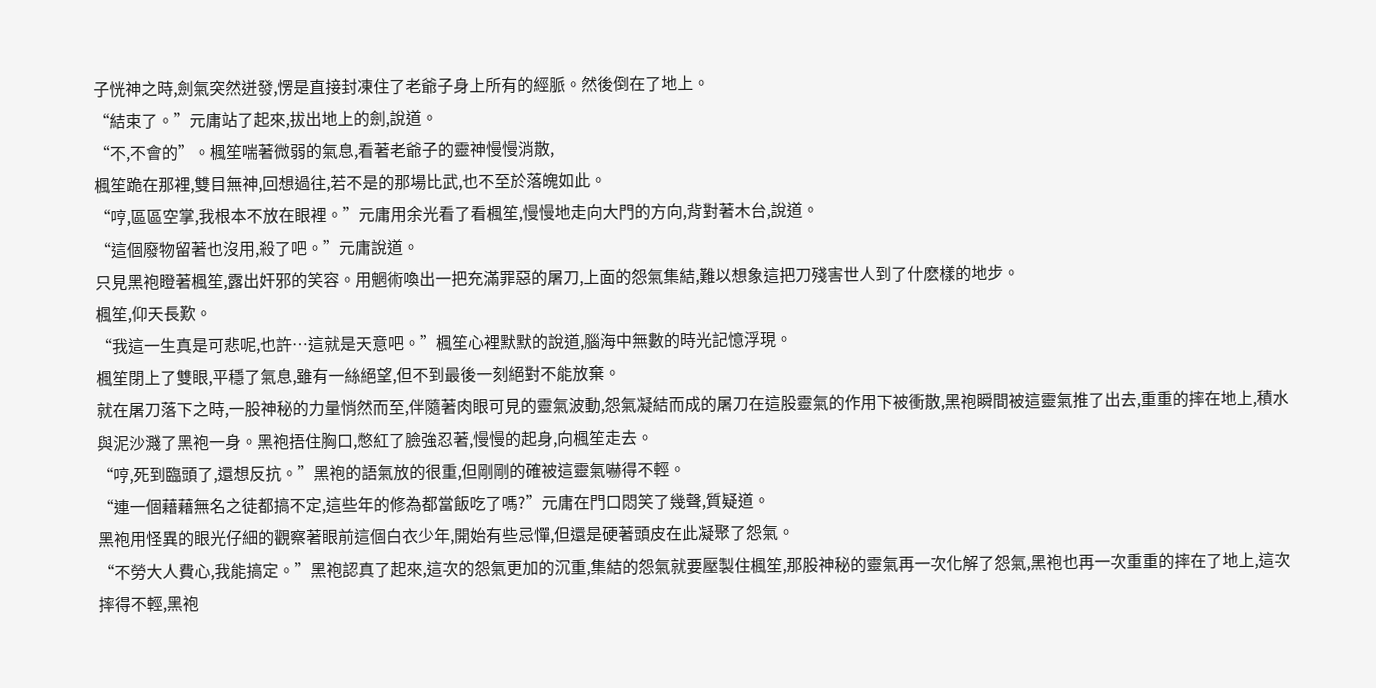子恍神之時,劍氣突然迸發,愣是直接封凍住了老爺子身上所有的經脈。然後倒在了地上。
“結束了。”元庸站了起來,拔出地上的劍,說道。
“不,不會的”。楓笙喘著微弱的氣息,看著老爺子的靈神慢慢消散,
楓笙跪在那裡,雙目無神,回想過往,若不是的那場比武,也不至於落魄如此。
“哼,區區空掌,我根本不放在眼裡。”元庸用余光看了看楓笙,慢慢地走向大門的方向,背對著木台,說道。
“這個廢物留著也沒用,殺了吧。”元庸說道。
只見黑袍瞪著楓笙,露出奸邪的笑容。用魍術喚出一把充滿罪惡的屠刀,上面的怨氣集結,難以想象這把刀殘害世人到了什麽樣的地步。
楓笙,仰天長歎。
“我這一生真是可悲呢,也許…這就是天意吧。”楓笙心裡默默的說道,腦海中無數的時光記憶浮現。
楓笙閉上了雙眼,平穩了氣息,雖有一絲絕望,但不到最後一刻絕對不能放棄。
就在屠刀落下之時,一股神秘的力量悄然而至,伴隨著肉眼可見的靈氣波動,怨氣凝結而成的屠刀在這股靈氣的作用下被衝散,黑袍瞬間被這靈氣推了出去,重重的摔在地上,積水與泥沙濺了黑袍一身。黑袍捂住胸口,憋紅了臉強忍著,慢慢的起身,向楓笙走去。
“哼,死到臨頭了,還想反抗。”黑袍的語氣放的很重,但剛剛的確被這靈氣嚇得不輕。
“連一個藉藉無名之徒都搞不定,這些年的修為都當飯吃了嗎?”元庸在門口悶笑了幾聲,質疑道。
黑袍用怪異的眼光仔細的觀察著眼前這個白衣少年,開始有些忌憚,但還是硬著頭皮在此凝聚了怨氣。
“不勞大人費心,我能搞定。”黑袍認真了起來,這次的怨氣更加的沉重,集結的怨氣就要壓製住楓笙,那股神秘的靈氣再一次化解了怨氣,黑袍也再一次重重的摔在了地上,這次摔得不輕,黑袍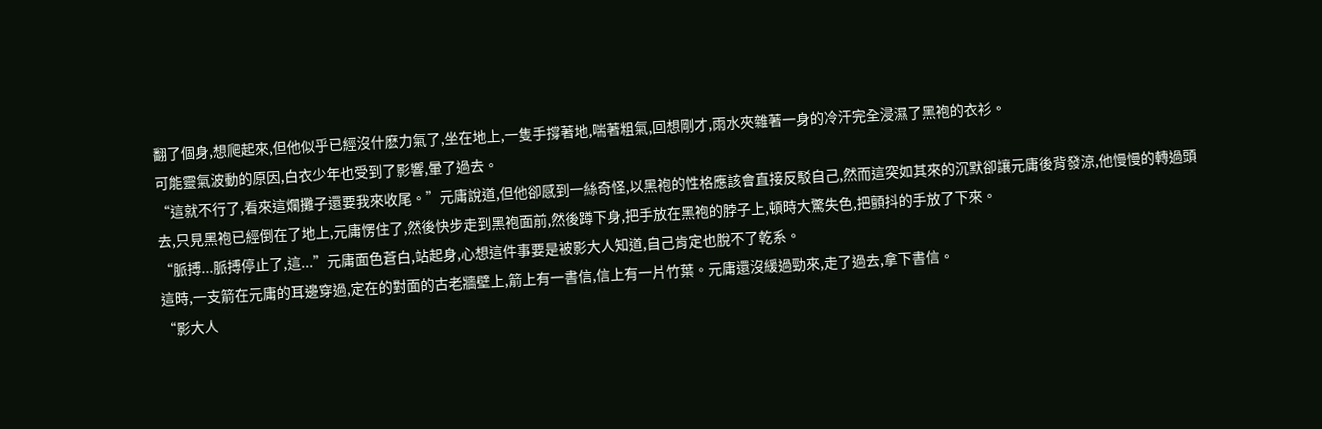翻了個身,想爬起來,但他似乎已經沒什麽力氣了,坐在地上,一隻手撐著地,喘著粗氣,回想剛才,雨水夾雜著一身的冷汗完全浸濕了黑袍的衣衫。
可能靈氣波動的原因,白衣少年也受到了影響,暈了過去。
“這就不行了,看來這爛攤子還要我來收尾。”元庸說道,但他卻感到一絲奇怪,以黑袍的性格應該會直接反駁自己,然而這突如其來的沉默卻讓元庸後背發涼,他慢慢的轉過頭去,只見黑袍已經倒在了地上,元庸愣住了,然後快步走到黑袍面前,然後蹲下身,把手放在黑袍的脖子上,頓時大驚失色,把顫抖的手放了下來。
“脈搏...脈搏停止了,這...”元庸面色蒼白,站起身,心想這件事要是被影大人知道,自己肯定也脫不了乾系。
這時,一支箭在元庸的耳邊穿過,定在的對面的古老牆壁上,箭上有一書信,信上有一片竹葉。元庸還沒緩過勁來,走了過去,拿下書信。
“影大人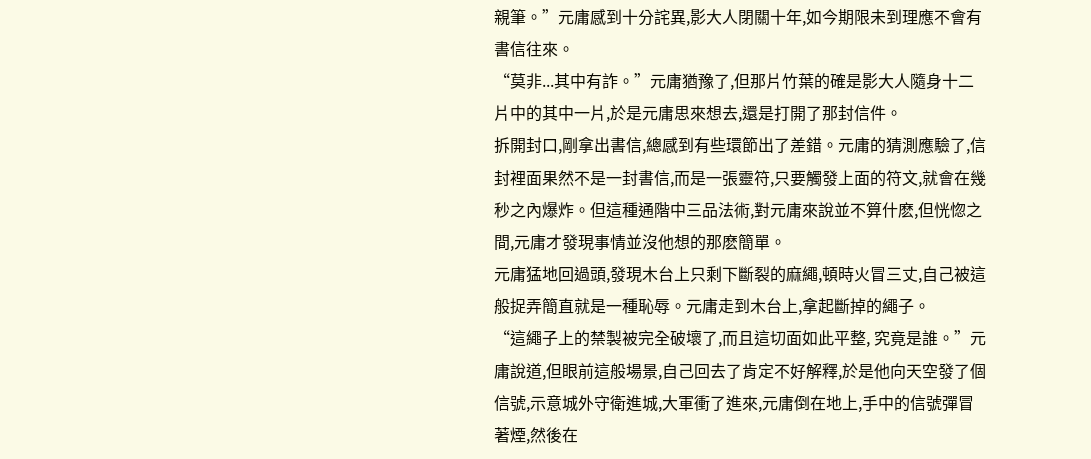親筆。”元庸感到十分詫異,影大人閉關十年,如今期限未到理應不會有書信往來。
“莫非...其中有詐。”元庸猶豫了,但那片竹葉的確是影大人隨身十二片中的其中一片,於是元庸思來想去,還是打開了那封信件。
拆開封口,剛拿出書信,總感到有些環節出了差錯。元庸的猜測應驗了,信封裡面果然不是一封書信,而是一張靈符,只要觸發上面的符文,就會在幾秒之內爆炸。但這種通階中三品法術,對元庸來說並不算什麽,但恍惚之間,元庸才發現事情並沒他想的那麽簡單。
元庸猛地回過頭,發現木台上只剩下斷裂的麻繩,頓時火冒三丈,自己被這般捉弄簡直就是一種恥辱。元庸走到木台上,拿起斷掉的繩子。
“這繩子上的禁製被完全破壞了,而且這切面如此平整, 究竟是誰。”元庸說道,但眼前這般場景,自己回去了肯定不好解釋,於是他向天空發了個信號,示意城外守衛進城,大軍衝了進來,元庸倒在地上,手中的信號彈冒著煙,然後在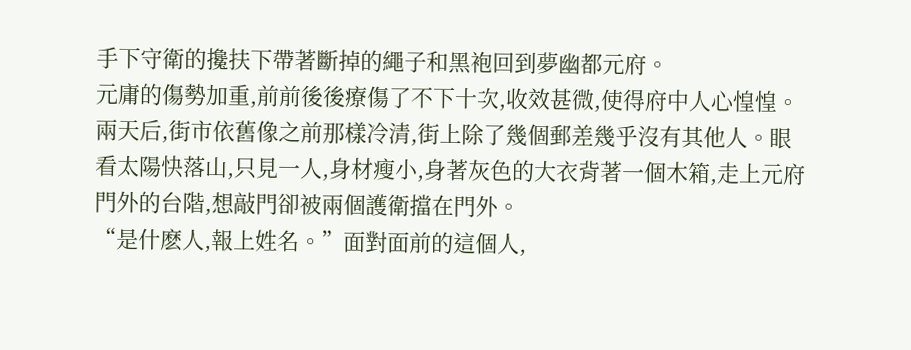手下守衛的攙扶下帶著斷掉的繩子和黑袍回到夢幽都元府。
元庸的傷勢加重,前前後後療傷了不下十次,收效甚微,使得府中人心惶惶。
兩天后,街市依舊像之前那樣冷清,街上除了幾個郵差幾乎沒有其他人。眼看太陽快落山,只見一人,身材瘦小,身著灰色的大衣背著一個木箱,走上元府門外的台階,想敲門卻被兩個護衛擋在門外。
“是什麽人,報上姓名。”面對面前的這個人,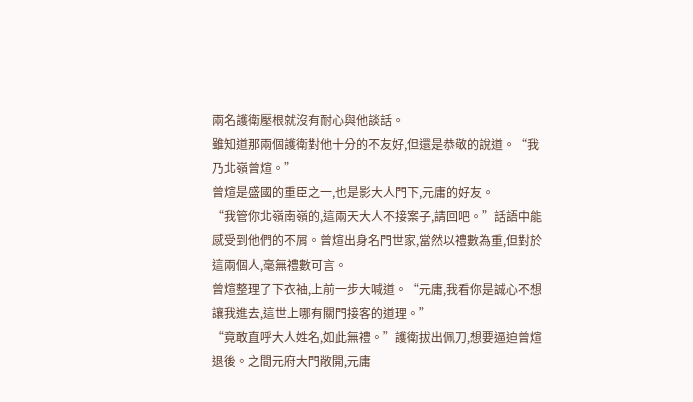兩名護衛壓根就沒有耐心與他談話。
雖知道那兩個護衛對他十分的不友好,但還是恭敬的說道。“我乃北嶺曾煊。”
曾煊是盛國的重臣之一,也是影大人門下,元庸的好友。
“我管你北嶺南嶺的,這兩天大人不接案子,請回吧。”話語中能感受到他們的不屑。曾煊出身名門世家,當然以禮數為重,但對於這兩個人,毫無禮數可言。
曾煊整理了下衣袖,上前一步大喊道。“元庸,我看你是誠心不想讓我進去,這世上哪有關門接客的道理。”
“竟敢直呼大人姓名,如此無禮。”護衛拔出佩刀,想要逼迫曾煊退後。之間元府大門敞開,元庸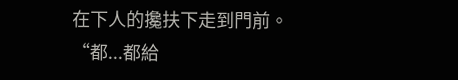在下人的攙扶下走到門前。
“都...都給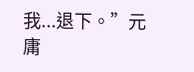我...退下。”元庸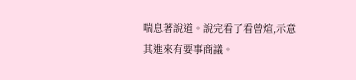喘息著說道。說完看了看曾煊,示意其進來有要事商議。